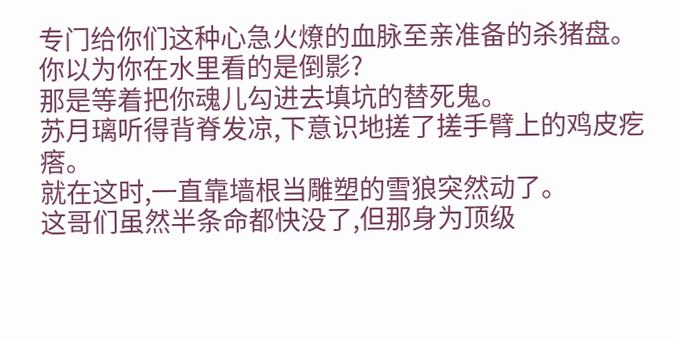专门给你们这种心急火燎的血脉至亲准备的杀猪盘。
你以为你在水里看的是倒影?
那是等着把你魂儿勾进去填坑的替死鬼。
苏月璃听得背脊发凉,下意识地搓了搓手臂上的鸡皮疙瘩。
就在这时,一直靠墙根当雕塑的雪狼突然动了。
这哥们虽然半条命都快没了,但那身为顶级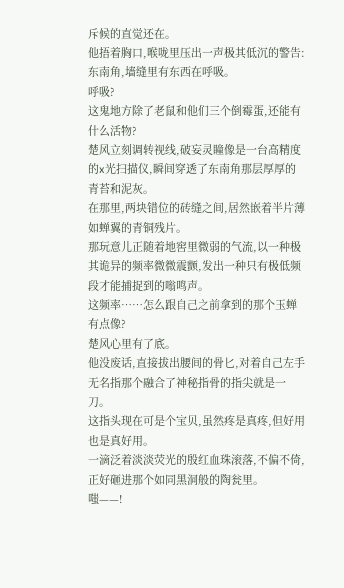斥候的直觉还在。
他捂着胸口,喉咙里压出一声极其低沉的警告:东南角,墙缝里有东西在呼吸。
呼吸?
这鬼地方除了老鼠和他们三个倒霉蛋,还能有什么活物?
楚风立刻调转视线,破妄灵瞳像是一台高精度的x光扫描仪,瞬间穿透了东南角那层厚厚的青苔和泥灰。
在那里,两块错位的砖缝之间,居然嵌着半片薄如蝉翼的青铜残片。
那玩意儿正随着地窖里微弱的气流,以一种极其诡异的频率微微震颤,发出一种只有极低频段才能捕捉到的嗡鸣声。
这频率……怎么跟自己之前拿到的那个玉蝉有点像?
楚风心里有了底。
他没废话,直接拔出腰间的骨匕,对着自己左手无名指那个融合了神秘指骨的指尖就是一刀。
这指头现在可是个宝贝,虽然疼是真疼,但好用也是真好用。
一滴泛着淡淡荧光的殷红血珠滚落,不偏不倚,正好砸进那个如同黑洞般的陶瓮里。
嗤——!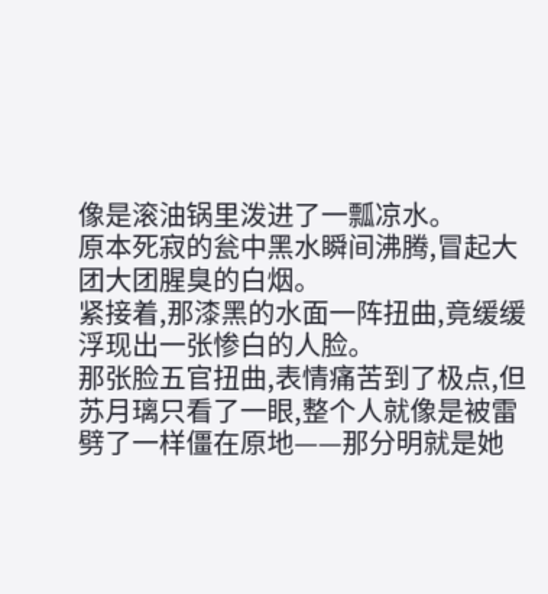像是滚油锅里泼进了一瓢凉水。
原本死寂的瓮中黑水瞬间沸腾,冒起大团大团腥臭的白烟。
紧接着,那漆黑的水面一阵扭曲,竟缓缓浮现出一张惨白的人脸。
那张脸五官扭曲,表情痛苦到了极点,但苏月璃只看了一眼,整个人就像是被雷劈了一样僵在原地——那分明就是她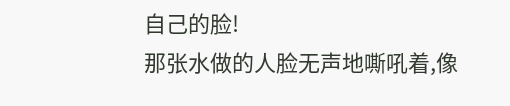自己的脸!
那张水做的人脸无声地嘶吼着,像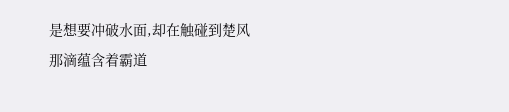是想要冲破水面,却在触碰到楚风那滴蕴含着霸道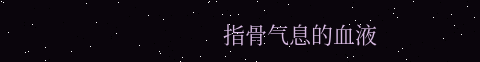指骨气息的血液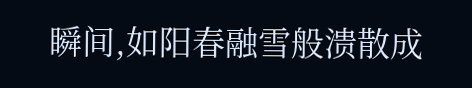瞬间,如阳春融雪般溃散成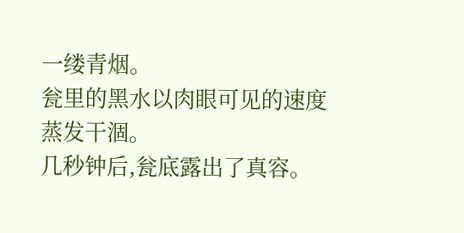一缕青烟。
瓮里的黑水以肉眼可见的速度蒸发干涸。
几秒钟后,瓮底露出了真容。